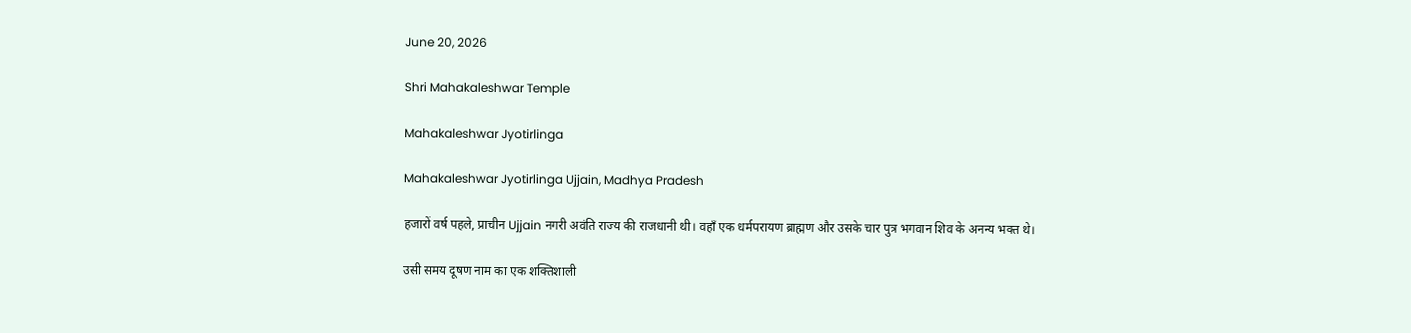June 20, 2026

Shri Mahakaleshwar Temple

Mahakaleshwar Jyotirlinga

Mahakaleshwar Jyotirlinga Ujjain, Madhya Pradesh

हजारों वर्ष पहले, प्राचीन Ujjain नगरी अवंति राज्य की राजधानी थी। वहाँ एक धर्मपरायण ब्राह्मण और उसके चार पुत्र भगवान शिव के अनन्य भक्त थे।

उसी समय दूषण नाम का एक शक्तिशाली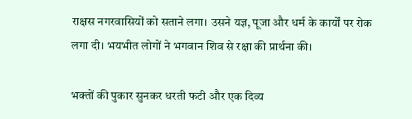राक्षस नगरवासियों को सताने लगा। उसने यज्ञ, पूजा और धर्म के कार्यों पर रोक लगा दी। भयभीत लोगों ने भगवान शिव से रक्षा की प्रार्थना की।

भक्तों की पुकार सुनकर धरती फटी और एक दिव्य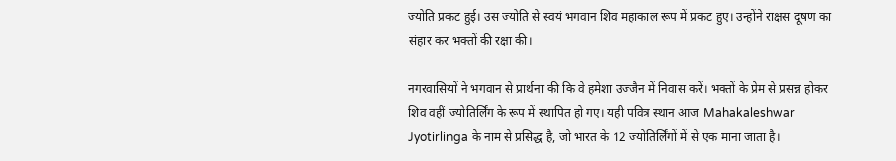ज्योति प्रकट हुई। उस ज्योति से स्वयं भगवान शिव महाकाल रूप में प्रकट हुए। उन्होंने राक्षस दूषण का संहार कर भक्तों की रक्षा की।

नगरवासियों ने भगवान से प्रार्थना की कि वे हमेशा उज्जैन में निवास करें। भक्तों के प्रेम से प्रसन्न होकर शिव वहीं ज्योतिर्लिंग के रूप में स्थापित हो गए। यही पवित्र स्थान आज Mahakaleshwar Jyotirlinga के नाम से प्रसिद्ध है, जो भारत के 12 ज्योतिर्लिंगों में से एक माना जाता है।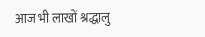आज भी लाखों श्रद्धालु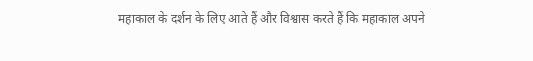महाकाल के दर्शन के लिए आते हैं और विश्वास करते हैं कि महाकाल अपने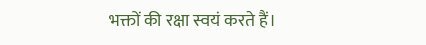भक्तों की रक्षा स्वयं करते हैं।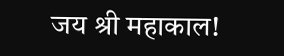जय श्री महाकाल!